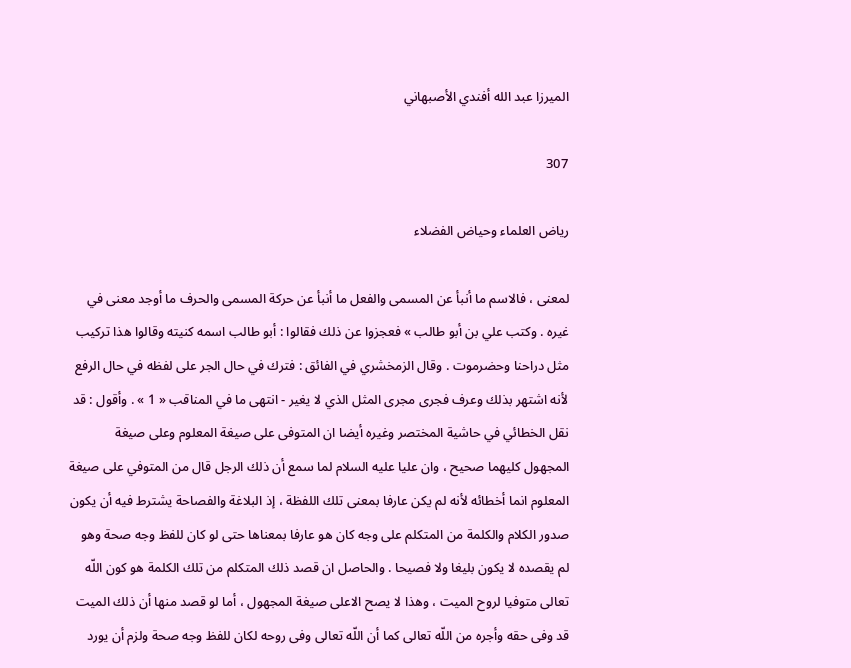الميرزا عبد الله أفندي الأصبهاني

307

رياض العلماء وحياض الفضلاء

لمعنى ، فالاسم ما أنبأ عن المسمى والفعل ما أنبأ عن حركة المسمى والحرف ما أوجد معنى في غيره . وكتب علي بن أبو طالب » فعجزوا عن ذلك فقالوا : أبو طالب اسمه كنيته وقالوا هذا تركيب مثل دراحنا وحضرموت . وقال الزمخشري في الفائق : فترك في حال الجر على لفظه في حال الرفع لأنه اشتهر بذلك وعرف فجرى مجرى المثل الذي لا يغير - انتهى ما في المناقب « 1 » . وأقول : قد نقل الخطائي في حاشية المختصر وغيره أيضا ان المتوفى على صيغة المعلوم وعلى صيغة المجهول كليهما صحيح ، وان عليا عليه السلام لما سمع أن ذلك الرجل قال من المتوفي على صيغة المعلوم انما أخطائه لأنه لم يكن عارفا بمعنى تلك اللفظة ، إذ البلاغة والفصاحة يشترط فيه أن يكون صدور الكلام والكلمة من المتكلم على وجه كان هو عارفا بمعناها حتى لو كان للفظ وجه صحة وهو لم يقصده لا يكون بليغا ولا فصيحا . والحاصل ان قصد ذلك المتكلم من تلك الكلمة هو كون اللّه تعالى متوفيا لروح الميت ، وهذا لا يصح الاعلى صيغة المجهول ، أما لو قصد منها أن ذلك الميت قد وفى حقه وأجره من اللّه تعالى كما أن اللّه تعالى وفى روحه لكان للفظ وجه صحة ولزم أن يورد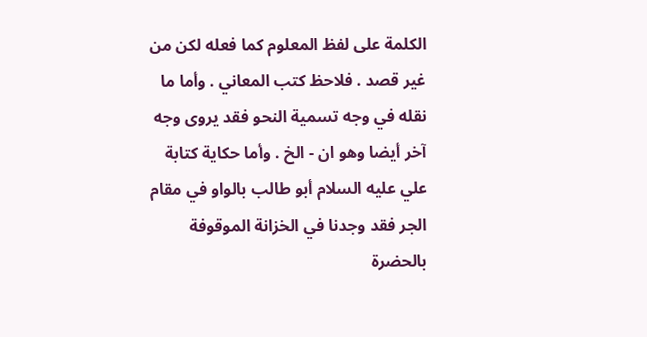الكلمة على لفظ المعلوم كما فعله لكن من غير قصد . فلاحظ كتب المعاني . وأما ما نقله في وجه تسمية النحو فقد يروى وجه آخر أيضا وهو ان - الخ . وأما حكاية كتابة علي عليه السلام أبو طالب بالواو في مقام الجر فقد وجدنا في الخزانة الموقوفة بالحضرة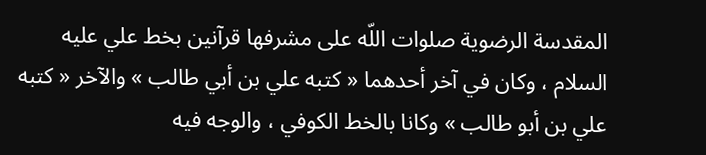المقدسة الرضوية صلوات اللّه على مشرفها قرآنين بخط علي عليه السلام ، وكان في آخر أحدهما « كتبه علي بن أبي طالب » والآخر « كتبه علي بن أبو طالب » وكانا بالخط الكوفي ، والوجه فيه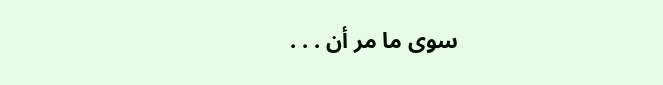سوى ما مر أن . . .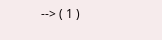--> ( 1 )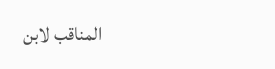المناقب لابن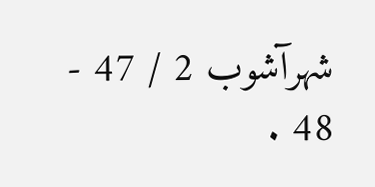شهرآشوب 2 / 47 - 48 .